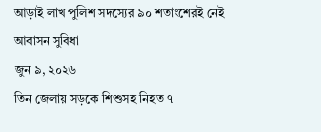আড়াই লাখ পুলিশ সদস্যের ৯০ শতাংশেরই নেই আবাসন সুবিধা
জুন ৯, ২০২৬
তিন জেলায় সড়কে শিশুসহ নিহত ৭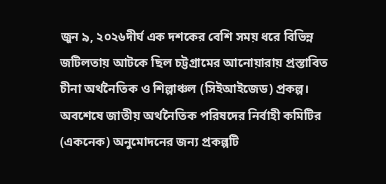জুন ৯, ২০২৬দীর্ঘ এক দশকের বেশি সময় ধরে বিভিন্ন জটিলতায় আটকে ছিল চট্টগ্রামের আনোয়ারায় প্রস্তাবিত চীনা অর্থনৈতিক ও শিল্পাঞ্চল (সিইআইজেড) প্রকল্প।
অবশেষে জাতীয় অর্থনৈতিক পরিষদের নির্বাহী কমিটির (একনেক) অনুমোদনের জন্য প্রকল্পটি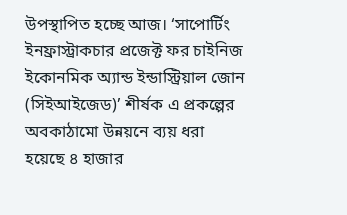উপস্থাপিত হচ্ছে আজ। ‘সাপোর্টিং ইনফ্রাস্ট্রাকচার প্রজেক্ট ফর চাইনিজ ইকোনমিক অ্যান্ড ইন্ডাস্ট্রিয়াল জোন (সিইআইজেড)’ শীর্ষক এ প্রকল্পের অবকাঠামো উন্নয়নে ব্যয় ধরা হয়েছে ৪ হাজার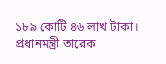১৮৯ কোটি ৪৬ লাখ টাকা।
প্রধানমন্ত্রী তারেক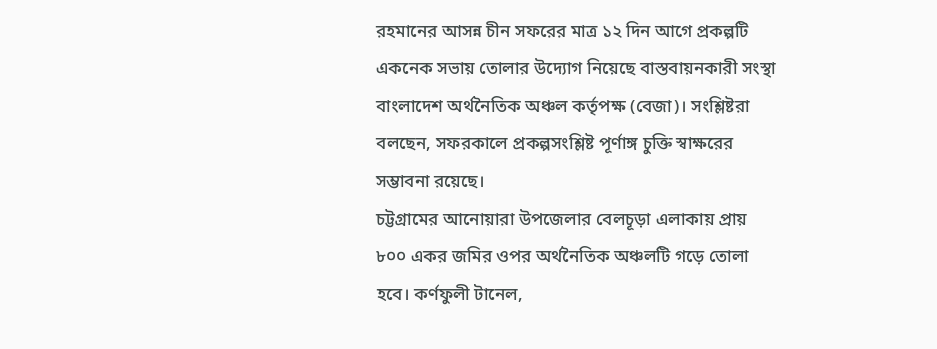রহমানের আসন্ন চীন সফরের মাত্র ১২ দিন আগে প্রকল্পটি একনেক সভায় তোলার উদ্যোগ নিয়েছে বাস্তবায়নকারী সংস্থা বাংলাদেশ অর্থনৈতিক অঞ্চল কর্তৃপক্ষ (বেজা)। সংশ্লিষ্টরা বলছেন, সফরকালে প্রকল্পসংশ্লিষ্ট পূর্ণাঙ্গ চুক্তি স্বাক্ষরের সম্ভাবনা রয়েছে।
চট্টগ্রামের আনোয়ারা উপজেলার বেলচূড়া এলাকায় প্রায় ৮০০ একর জমির ওপর অর্থনৈতিক অঞ্চলটি গড়ে তোলা হবে। কর্ণফুলী টানেল,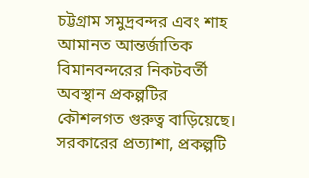চট্টগ্রাম সমুদ্রবন্দর এবং শাহ আমানত আন্তর্জাতিক বিমানবন্দরের নিকটবর্তী অবস্থান প্রকল্পটির কৌশলগত গুরুত্ব বাড়িয়েছে। সরকারের প্রত্যাশা, প্রকল্পটি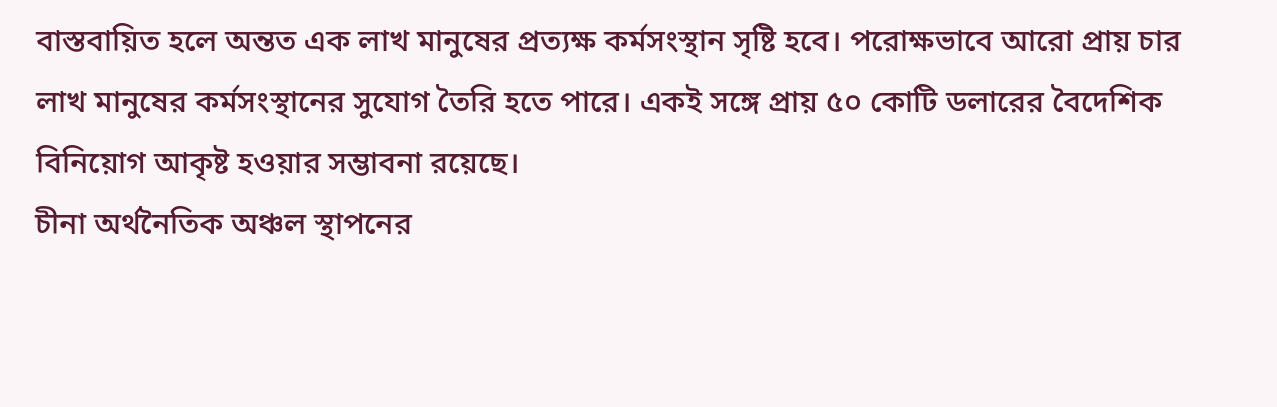বাস্তবায়িত হলে অন্তত এক লাখ মানুষের প্রত্যক্ষ কর্মসংস্থান সৃষ্টি হবে। পরোক্ষভাবে আরো প্রায় চার লাখ মানুষের কর্মসংস্থানের সুযোগ তৈরি হতে পারে। একই সঙ্গে প্রায় ৫০ কোটি ডলারের বৈদেশিক বিনিয়োগ আকৃষ্ট হওয়ার সম্ভাবনা রয়েছে।
চীনা অর্থনৈতিক অঞ্চল স্থাপনের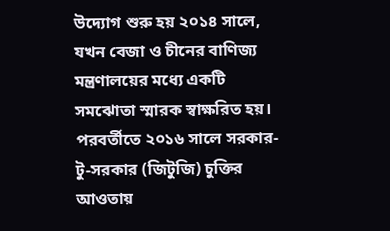উদ্যোগ শুরু হয় ২০১৪ সালে, যখন বেজা ও চীনের বাণিজ্য মন্ত্রণালয়ের মধ্যে একটি সমঝোতা স্মারক স্বাক্ষরিত হয়। পরবর্তীতে ২০১৬ সালে সরকার-টু-সরকার (জিটুজি) চুক্তির আওতায়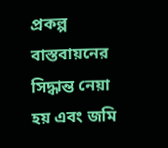প্রকল্প বাস্তবায়নের সিদ্ধান্ত নেয়া হয় এবং জমি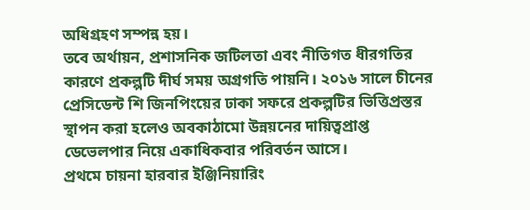অধিগ্রহণ সম্পন্ন হয়।
তবে অর্থায়ন, প্রশাসনিক জটিলতা এবং নীতিগত ধীরগতির কারণে প্রকল্পটি দীর্ঘ সময় অগ্রগতি পায়নি। ২০১৬ সালে চীনের প্রেসিডেন্ট শি জিনপিংয়ের ঢাকা সফরে প্রকল্পটির ভিত্তিপ্রস্তর স্থাপন করা হলেও অবকাঠামো উন্নয়নের দায়িত্বপ্রাপ্ত ডেভেলপার নিয়ে একাধিকবার পরিবর্তন আসে।
প্রথমে চায়না হারবার ইঞ্জিনিয়ারিং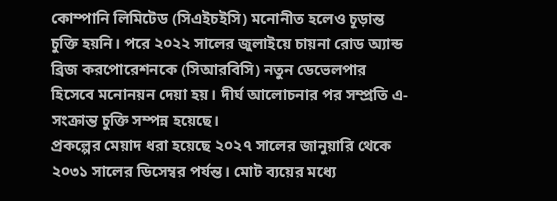কোম্পানি লিমিটেড (সিএইচইসি) মনোনীত হলেও চূড়ান্ত চুক্তি হয়নি। পরে ২০২২ সালের জুলাইয়ে চায়না রোড অ্যান্ড ব্রিজ করপোরেশনকে (সিআরবিসি) নতুন ডেভেলপার হিসেবে মনোনয়ন দেয়া হয়। দীর্ঘ আলোচনার পর সম্প্রতি এ-সংক্রান্ত চুক্তি সম্পন্ন হয়েছে।
প্রকল্পের মেয়াদ ধরা হয়েছে ২০২৭ সালের জানুয়ারি থেকে ২০৩১ সালের ডিসেম্বর পর্যন্ত। মোট ব্যয়ের মধ্যে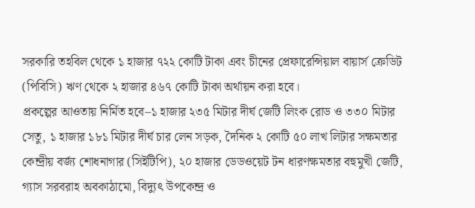সরকারি তহবিল থেকে ১ হাজার ৭২২ কোটি টাকা এবং চীনের প্রেফারেন্সিয়াল বায়ার্স ক্রেডিট (পিবিসি) ঋণ থেকে ২ হাজার ৪৬৭ কোটি টাকা অর্থায়ন করা হবে।
প্রকল্পের আওতায় নির্মিত হবে–১ হাজার ২৩৫ মিটার দীর্ঘ জেটি লিংক রোড ও ৩৩০ মিটার সেতু, ১ হাজার ১৮১ মিটার দীর্ঘ চার লেন সড়ক, দৈনিক ২ কোটি ৫০ লাখ লিটার সক্ষমতার কেন্দ্রীয় বর্জ্য শোধনাগার (সিইটিপি), ২০ হাজার ডেডওয়েট টন ধারণক্ষমতার বহুমুখী জেটি, গ্যাস সরবরাহ অবকাঠামো, বিদ্যুৎ উপকেন্দ্র ও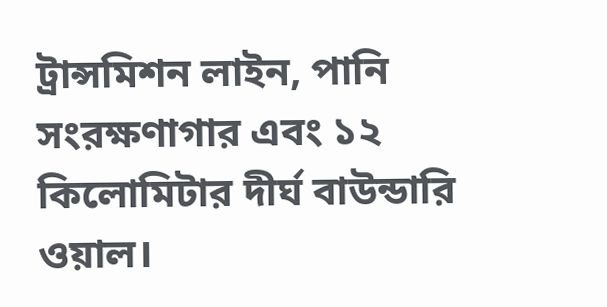ট্রান্সমিশন লাইন, পানি সংরক্ষণাগার এবং ১২ কিলোমিটার দীর্ঘ বাউন্ডারি ওয়াল।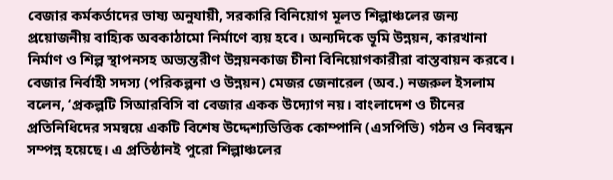বেজার কর্মকর্তাদের ভাষ্য অনুযায়ী, সরকারি বিনিয়োগ মূলত শিল্পাঞ্চলের জন্য প্রয়োজনীয় বাহ্যিক অবকাঠামো নির্মাণে ব্যয় হবে। অন্যদিকে ভূমি উন্নয়ন, কারখানা নির্মাণ ও শিল্প স্থাপনসহ অভ্যন্তরীণ উন্নয়নকাজ চীনা বিনিয়োগকারীরা বাস্তবায়ন করবে।
বেজার নির্বাহী সদস্য (পরিকল্পনা ও উন্নয়ন) মেজর জেনারেল (অব.) নজরুল ইসলাম বলেন, ‘প্রকল্পটি সিআরবিসি বা বেজার একক উদ্যোগ নয়। বাংলাদেশ ও চীনের প্রতিনিধিদের সমন্বয়ে একটি বিশেষ উদ্দেশ্যভিত্তিক কোম্পানি (এসপিভি) গঠন ও নিবন্ধন সম্পন্ন হয়েছে। এ প্রতিষ্ঠানই পুরো শিল্পাঞ্চলের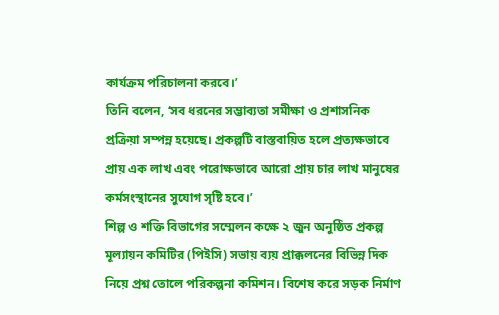কার্যক্রম পরিচালনা করবে।’
তিনি বলেন, ‘সব ধরনের সম্ভাব্যতা সমীক্ষা ও প্রশাসনিক প্রক্রিয়া সম্পন্ন হয়েছে। প্রকল্পটি বাস্তবায়িত হলে প্রত্যক্ষভাবে প্রায় এক লাখ এবং পরোক্ষভাবে আরো প্রায় চার লাখ মানুষের কর্মসংস্থানের সুযোগ সৃষ্টি হবে।’
শিল্প ও শক্তি বিভাগের সম্মেলন কক্ষে ২ জুন অনুষ্ঠিত প্রকল্প মূল্যায়ন কমিটির (পিইসি) সভায় ব্যয় প্রাক্কলনের বিভিন্ন দিক নিয়ে প্রশ্ন তোলে পরিকল্পনা কমিশন। বিশেষ করে সড়ক নির্মাণ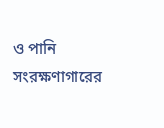ও পানি সংরক্ষণাগারের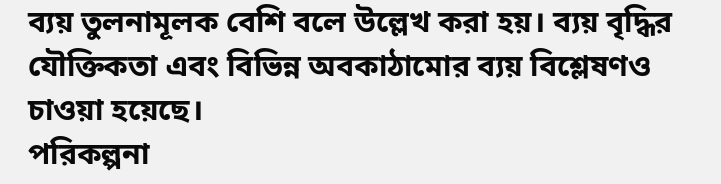ব্যয় তুলনামূলক বেশি বলে উল্লেখ করা হয়। ব্যয় বৃদ্ধির যৌক্তিকতা এবং বিভিন্ন অবকাঠামোর ব্যয় বিশ্লেষণও চাওয়া হয়েছে।
পরিকল্পনা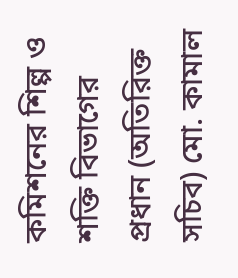কমিশনের শিল্প ও শক্তি বিভাগের প্রধান (অতিরিক্ত সচিব) মো. কামাল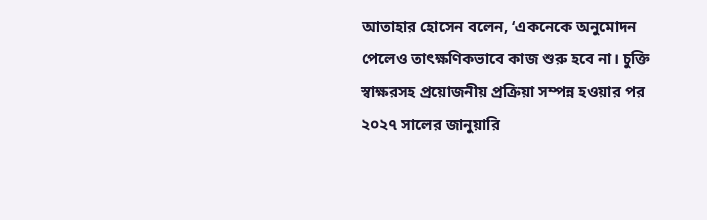আতাহার হোসেন বলেন, ‘একনেকে অনুমোদন পেলেও তাৎক্ষণিকভাবে কাজ শুরু হবে না। চুক্তি স্বাক্ষরসহ প্রয়োজনীয় প্রক্রিয়া সম্পন্ন হওয়ার পর ২০২৭ সালের জানুয়ারি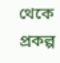থেকে প্রকল্প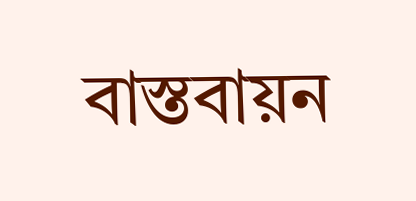বাস্তবায়ন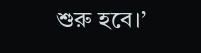শুরু হবে।’